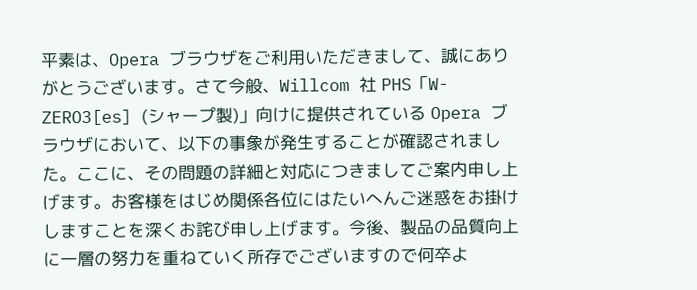平素は、Opera ブラウザをご利用いただきまして、誠にありがとうございます。さて今般、Willcom 社 PHS「W-ZERO3[es] (シャープ製)」向けに提供されている Opera ブラウザにおいて、以下の事象が発生することが確認されました。ここに、その問題の詳細と対応につきましてご案内申し上げます。お客様をはじめ関係各位にはたいへんご迷惑をお掛けしますことを深くお詫び申し上げます。今後、製品の品質向上に一層の努力を重ねていく所存でございますので何卒よ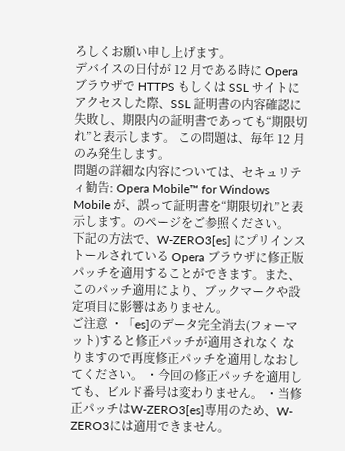ろしくお願い申し上げます。
デバイスの日付が 12 月である時に Opera ブラウザで HTTPS もしくは SSL サイトにアクセスした際、SSL 証明書の内容確認に失敗し、期限内の証明書であっても“期限切れ”と表示します。 この問題は、毎年 12 月のみ発生します。
問題の詳細な内容については、セキュリティ勧告: Opera Mobile™ for Windows Mobile が、誤って証明書を“期限切れ”と表示します。のページをご参照ください。
下記の方法で、W-ZERO3[es] にプリインストールされている Opera ブラウザに修正版パッチを適用することができます。また、このパッチ適用により、ブックマークや設定項目に影響はありません。
ご注意 ・「es]のデータ完全消去(フォーマット)すると修正パッチが適用されなく なりますので再度修正パッチを適用しなおしてください。 ・今回の修正パッチを適用しても、ビルド番号は変わりません。 ・当修正パッチはW-ZERO3[es]専用のため、W-ZERO3には適用できません。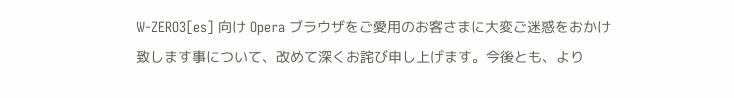W-ZERO3[es] 向け Opera ブラウザをご愛用のお客さまに大変ご迷惑をおかけ致します事について、改めて深くお詫び申し上げます。今後とも、より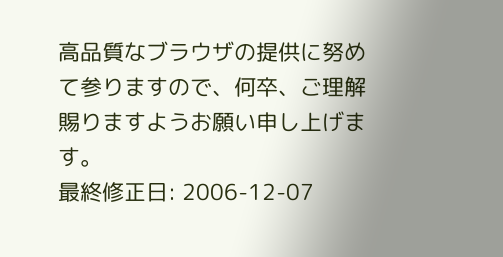高品質なブラウザの提供に努めて参りますので、何卒、ご理解賜りますようお願い申し上げます。
最終修正日: 2006-12-07